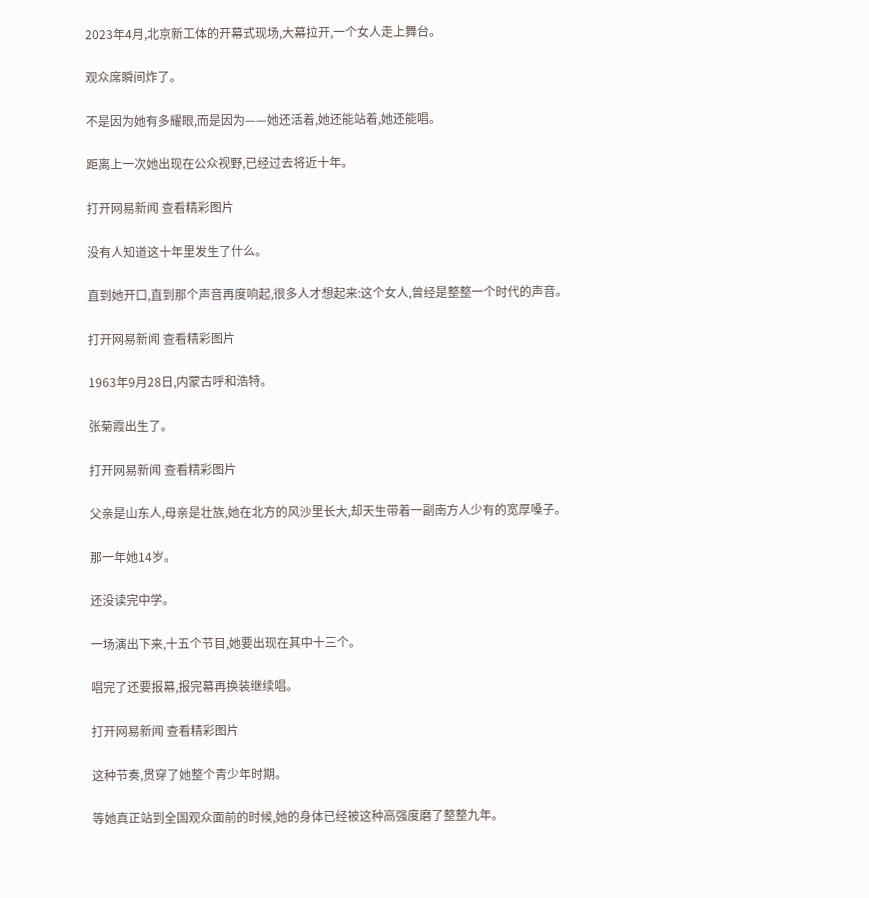2023年4月,北京新工体的开幕式现场,大幕拉开,一个女人走上舞台。

观众席瞬间炸了。

不是因为她有多耀眼,而是因为——她还活着,她还能站着,她还能唱。

距离上一次她出现在公众视野,已经过去将近十年。

打开网易新闻 查看精彩图片

没有人知道这十年里发生了什么。

直到她开口,直到那个声音再度响起,很多人才想起来:这个女人,曾经是整整一个时代的声音。

打开网易新闻 查看精彩图片

1963年9月28日,内蒙古呼和浩特。

张菊霞出生了。

打开网易新闻 查看精彩图片

父亲是山东人,母亲是壮族,她在北方的风沙里长大,却天生带着一副南方人少有的宽厚嗓子。

那一年她14岁。

还没读完中学。

一场演出下来,十五个节目,她要出现在其中十三个。

唱完了还要报幕,报完幕再换装继续唱。

打开网易新闻 查看精彩图片

这种节奏,贯穿了她整个青少年时期。

等她真正站到全国观众面前的时候,她的身体已经被这种高强度磨了整整九年。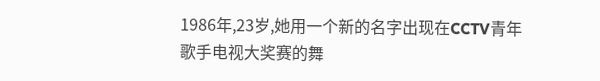1986年,23岁,她用一个新的名字出现在CCTV青年歌手电视大奖赛的舞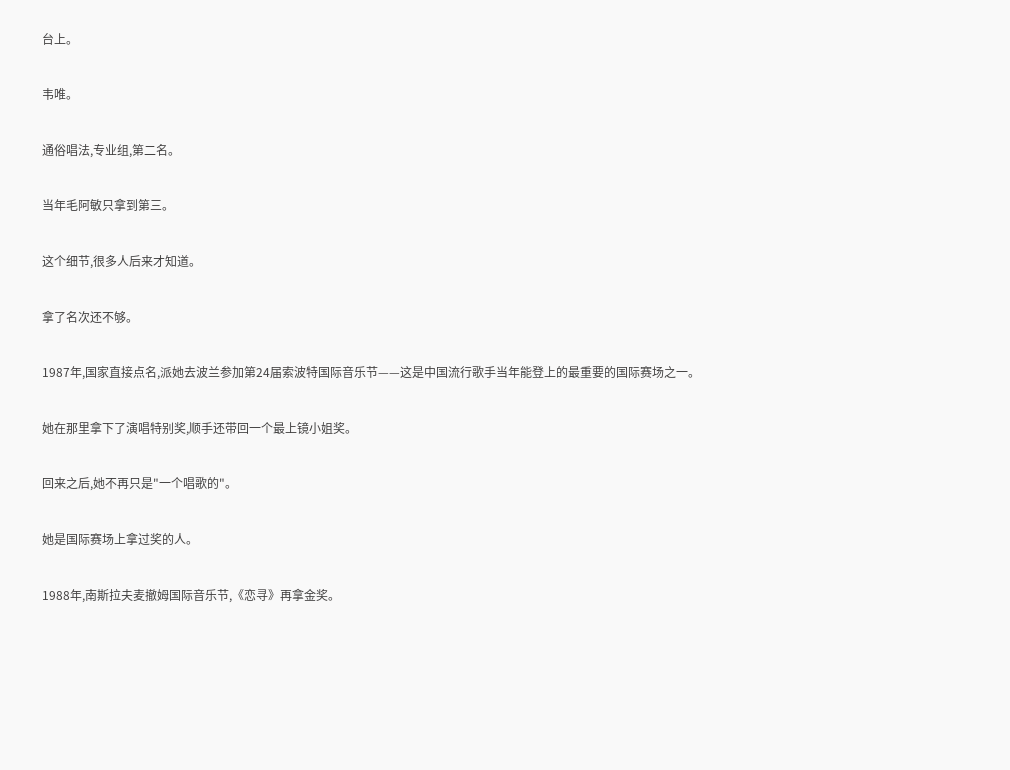台上。

韦唯。

通俗唱法,专业组,第二名。

当年毛阿敏只拿到第三。

这个细节,很多人后来才知道。

拿了名次还不够。

1987年,国家直接点名,派她去波兰参加第24届索波特国际音乐节——这是中国流行歌手当年能登上的最重要的国际赛场之一。

她在那里拿下了演唱特别奖,顺手还带回一个最上镜小姐奖。

回来之后,她不再只是"一个唱歌的"。

她是国际赛场上拿过奖的人。

1988年,南斯拉夫麦撤姆国际音乐节,《恋寻》再拿金奖。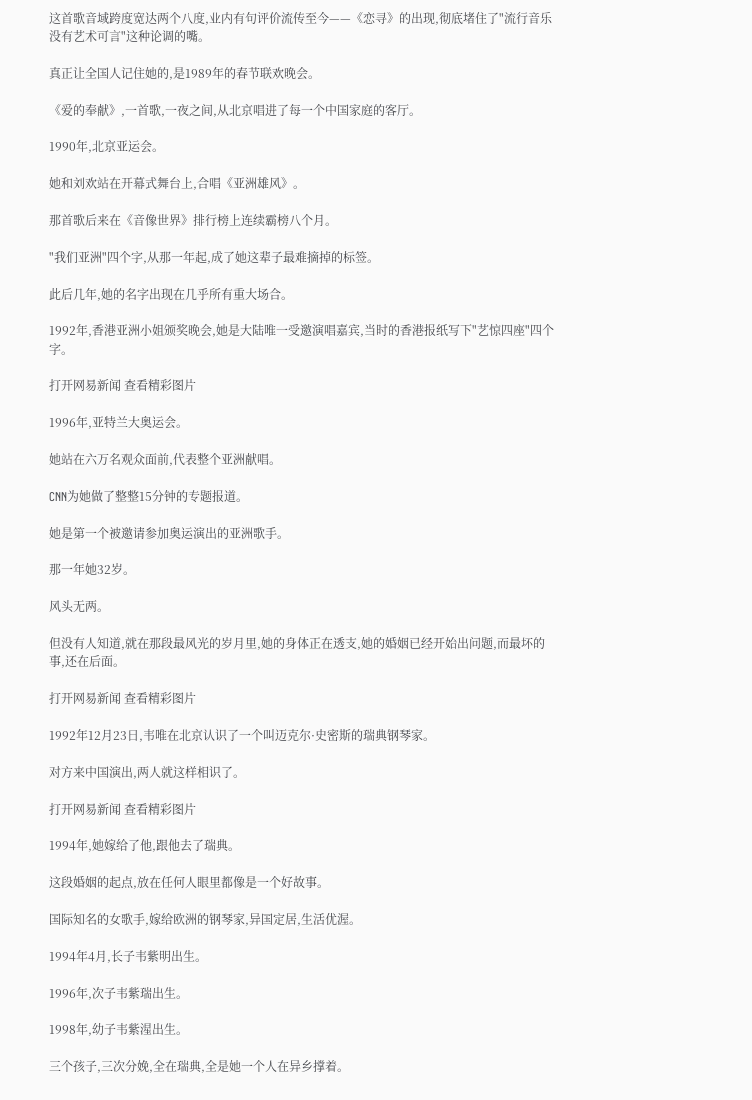这首歌音域跨度宽达两个八度,业内有句评价流传至今——《恋寻》的出现,彻底堵住了"流行音乐没有艺术可言"这种论调的嘴。

真正让全国人记住她的,是1989年的春节联欢晚会。

《爱的奉献》,一首歌,一夜之间,从北京唱进了每一个中国家庭的客厅。

1990年,北京亚运会。

她和刘欢站在开幕式舞台上,合唱《亚洲雄风》。

那首歌后来在《音像世界》排行榜上连续霸榜八个月。

"我们亚洲"四个字,从那一年起,成了她这辈子最难摘掉的标签。

此后几年,她的名字出现在几乎所有重大场合。

1992年,香港亚洲小姐颁奖晚会,她是大陆唯一受邀演唱嘉宾,当时的香港报纸写下"艺惊四座"四个字。

打开网易新闻 查看精彩图片

1996年,亚特兰大奥运会。

她站在六万名观众面前,代表整个亚洲献唱。

CNN为她做了整整15分钟的专题报道。

她是第一个被邀请参加奥运演出的亚洲歌手。

那一年她32岁。

风头无两。

但没有人知道,就在那段最风光的岁月里,她的身体正在透支,她的婚姻已经开始出问题,而最坏的事,还在后面。

打开网易新闻 查看精彩图片

1992年12月23日,韦唯在北京认识了一个叫迈克尔·史密斯的瑞典钢琴家。

对方来中国演出,两人就这样相识了。

打开网易新闻 查看精彩图片

1994年,她嫁给了他,跟他去了瑞典。

这段婚姻的起点,放在任何人眼里都像是一个好故事。

国际知名的女歌手,嫁给欧洲的钢琴家,异国定居,生活优渥。

1994年4月,长子韦紫明出生。

1996年,次子韦紫瑞出生。

1998年,幼子韦紫湦出生。

三个孩子,三次分娩,全在瑞典,全是她一个人在异乡撑着。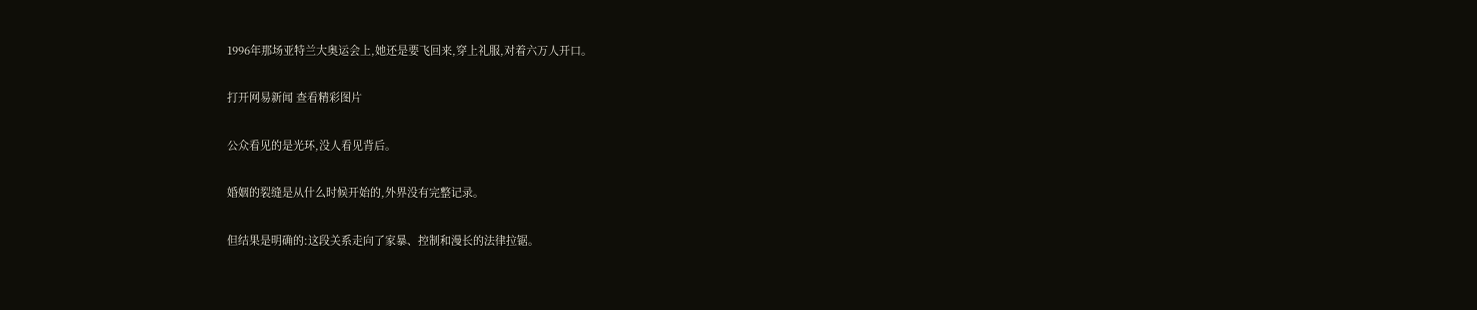1996年那场亚特兰大奥运会上,她还是要飞回来,穿上礼服,对着六万人开口。

打开网易新闻 查看精彩图片

公众看见的是光环,没人看见背后。

婚姻的裂缝是从什么时候开始的,外界没有完整记录。

但结果是明确的:这段关系走向了家暴、控制和漫长的法律拉锯。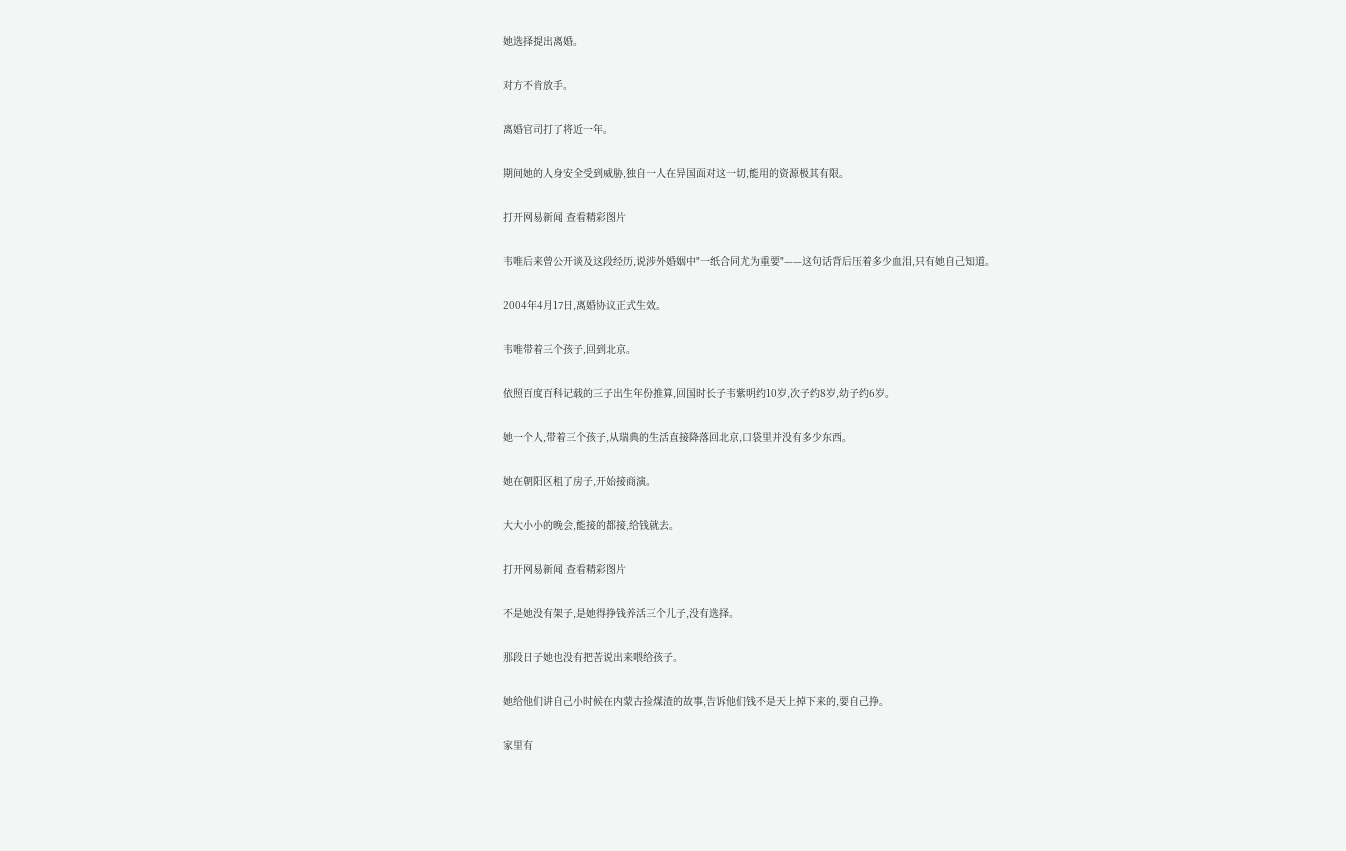她选择提出离婚。

对方不肯放手。

离婚官司打了将近一年。

期间她的人身安全受到威胁,独自一人在异国面对这一切,能用的资源极其有限。

打开网易新闻 查看精彩图片

韦唯后来曾公开谈及这段经历,说涉外婚姻中"一纸合同尤为重要"——这句话背后压着多少血泪,只有她自己知道。

2004年4月17日,离婚协议正式生效。

韦唯带着三个孩子,回到北京。

依照百度百科记载的三子出生年份推算,回国时长子韦紫明约10岁,次子约8岁,幼子约6岁。

她一个人,带着三个孩子,从瑞典的生活直接降落回北京,口袋里并没有多少东西。

她在朝阳区租了房子,开始接商演。

大大小小的晚会,能接的都接,给钱就去。

打开网易新闻 查看精彩图片

不是她没有架子,是她得挣钱养活三个儿子,没有选择。

那段日子她也没有把苦说出来喂给孩子。

她给他们讲自己小时候在内蒙古捡煤渣的故事,告诉他们钱不是天上掉下来的,要自己挣。

家里有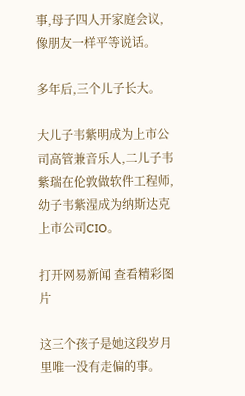事,母子四人开家庭会议,像朋友一样平等说话。

多年后,三个儿子长大。

大儿子韦紫明成为上市公司高管兼音乐人,二儿子韦紫瑞在伦敦做软件工程师,幼子韦紫湦成为纳斯达克上市公司CIO。

打开网易新闻 查看精彩图片

这三个孩子是她这段岁月里唯一没有走偏的事。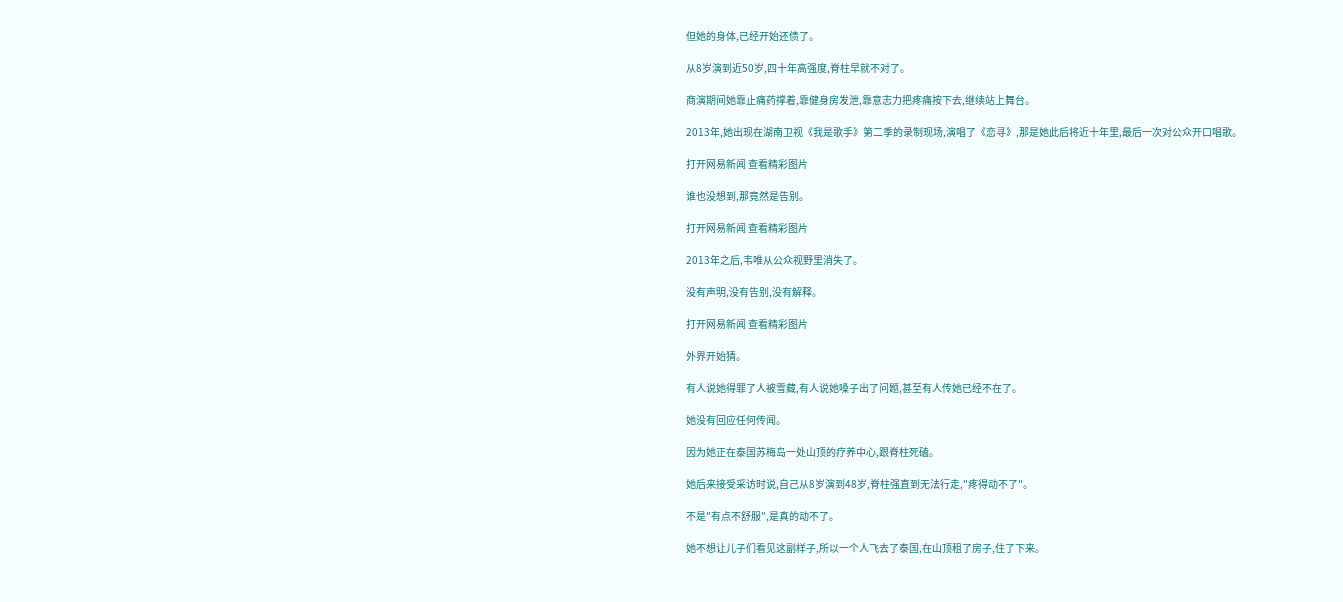但她的身体,已经开始还债了。

从8岁演到近50岁,四十年高强度,脊柱早就不对了。

商演期间她靠止痛药撑着,靠健身房发泄,靠意志力把疼痛按下去,继续站上舞台。

2013年,她出现在湖南卫视《我是歌手》第二季的录制现场,演唱了《恋寻》,那是她此后将近十年里,最后一次对公众开口唱歌。

打开网易新闻 查看精彩图片

谁也没想到,那竟然是告别。

打开网易新闻 查看精彩图片

2013年之后,韦唯从公众视野里消失了。

没有声明,没有告别,没有解释。

打开网易新闻 查看精彩图片

外界开始猜。

有人说她得罪了人被雪藏,有人说她嗓子出了问题,甚至有人传她已经不在了。

她没有回应任何传闻。

因为她正在泰国苏梅岛一处山顶的疗养中心,跟脊柱死磕。

她后来接受采访时说,自己从8岁演到48岁,脊柱强直到无法行走,"疼得动不了"。

不是"有点不舒服",是真的动不了。

她不想让儿子们看见这副样子,所以一个人飞去了泰国,在山顶租了房子,住了下来。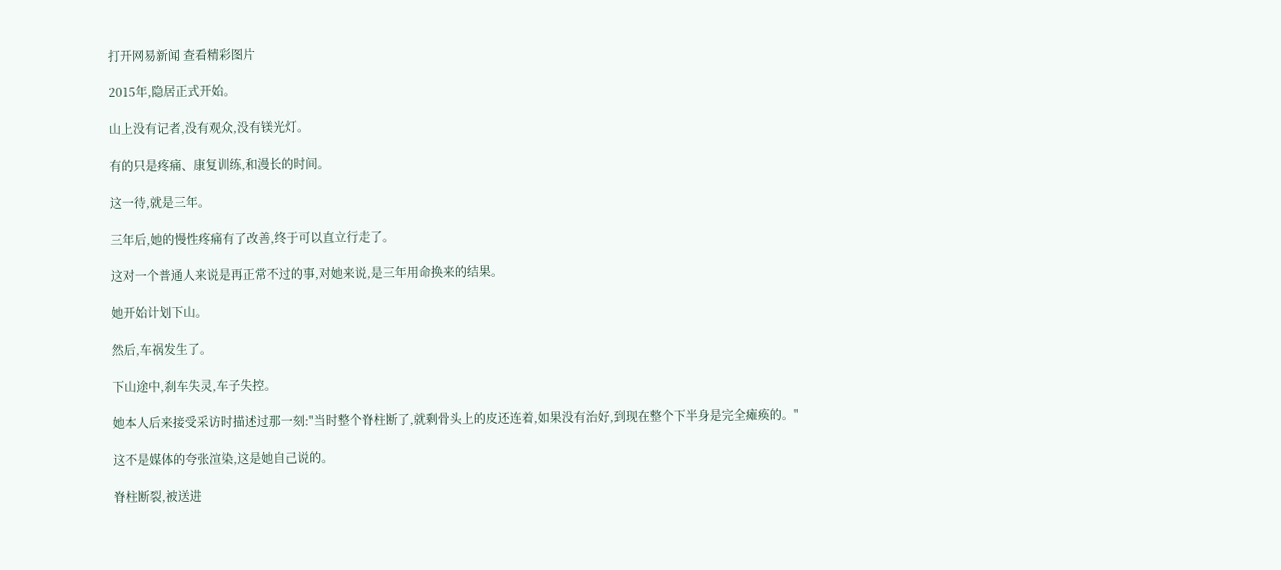打开网易新闻 查看精彩图片

2015年,隐居正式开始。

山上没有记者,没有观众,没有镁光灯。

有的只是疼痛、康复训练,和漫长的时间。

这一待,就是三年。

三年后,她的慢性疼痛有了改善,终于可以直立行走了。

这对一个普通人来说是再正常不过的事,对她来说,是三年用命换来的结果。

她开始计划下山。

然后,车祸发生了。

下山途中,刹车失灵,车子失控。

她本人后来接受采访时描述过那一刻:"当时整个脊柱断了,就剩骨头上的皮还连着,如果没有治好,到现在整个下半身是完全瘫痪的。"

这不是媒体的夸张渲染,这是她自己说的。

脊柱断裂,被送进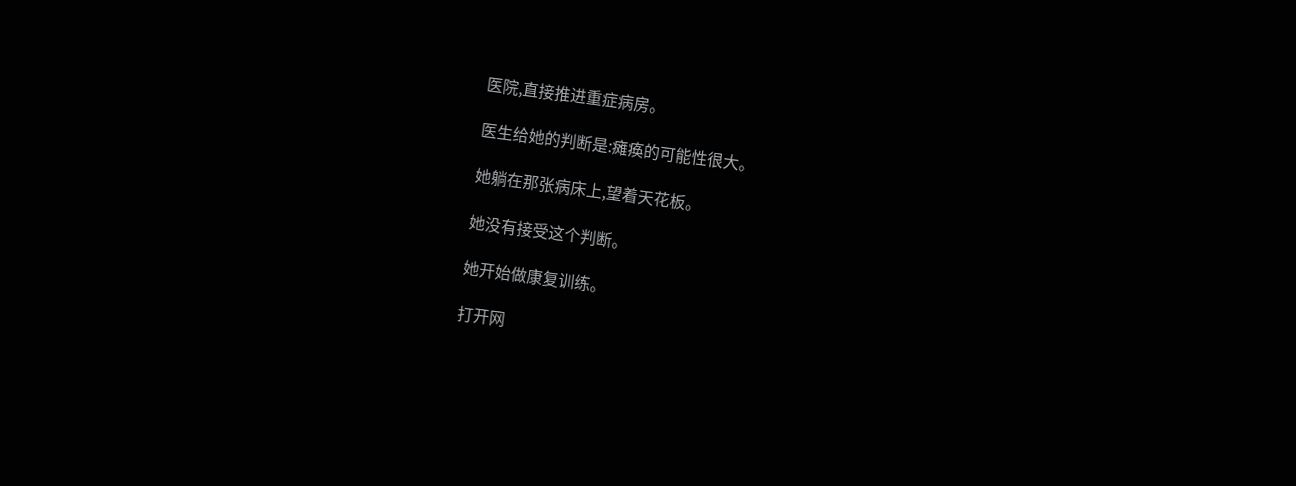医院,直接推进重症病房。

医生给她的判断是:瘫痪的可能性很大。

她躺在那张病床上,望着天花板。

她没有接受这个判断。

她开始做康复训练。

打开网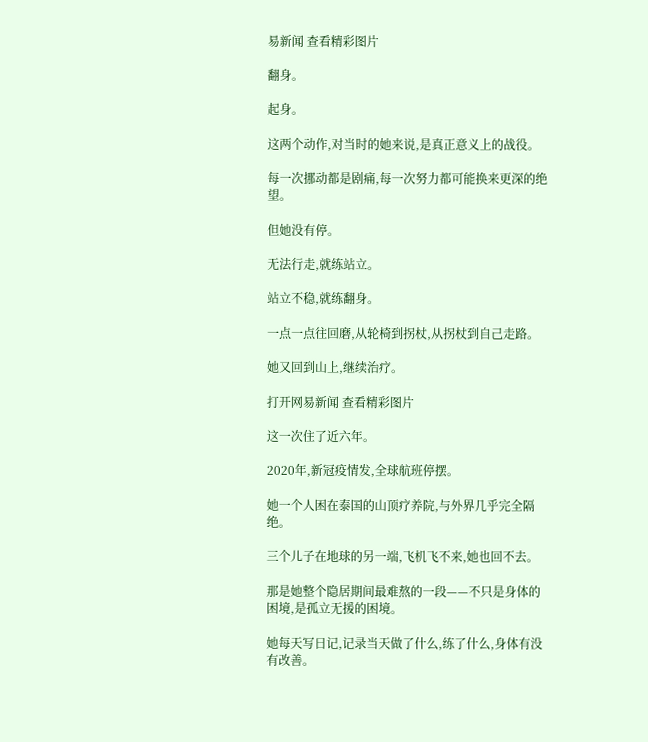易新闻 查看精彩图片

翻身。

起身。

这两个动作,对当时的她来说,是真正意义上的战役。

每一次挪动都是剧痛,每一次努力都可能换来更深的绝望。

但她没有停。

无法行走,就练站立。

站立不稳,就练翻身。

一点一点往回磨,从轮椅到拐杖,从拐杖到自己走路。

她又回到山上,继续治疗。

打开网易新闻 查看精彩图片

这一次住了近六年。

2020年,新冠疫情发,全球航班停摆。

她一个人困在泰国的山顶疗养院,与外界几乎完全隔绝。

三个儿子在地球的另一端,飞机飞不来,她也回不去。

那是她整个隐居期间最难熬的一段——不只是身体的困境,是孤立无援的困境。

她每天写日记,记录当天做了什么,练了什么,身体有没有改善。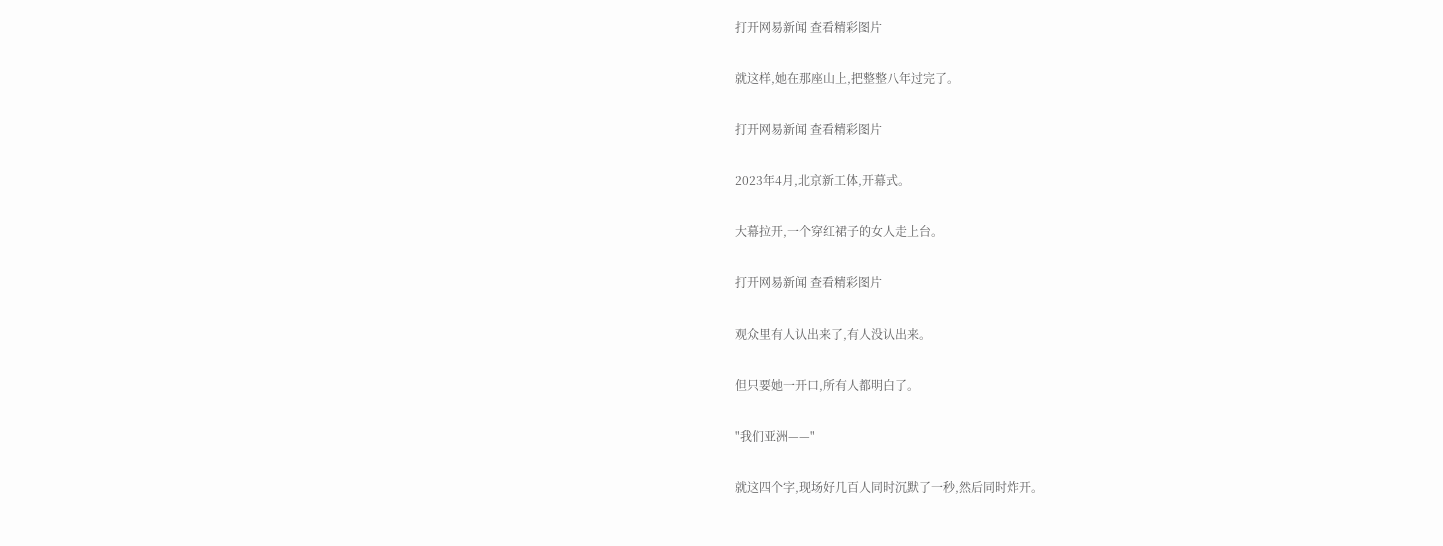打开网易新闻 查看精彩图片

就这样,她在那座山上,把整整八年过完了。

打开网易新闻 查看精彩图片

2023年4月,北京新工体,开幕式。

大幕拉开,一个穿红裙子的女人走上台。

打开网易新闻 查看精彩图片

观众里有人认出来了,有人没认出来。

但只要她一开口,所有人都明白了。

"我们亚洲——"

就这四个字,现场好几百人同时沉默了一秒,然后同时炸开。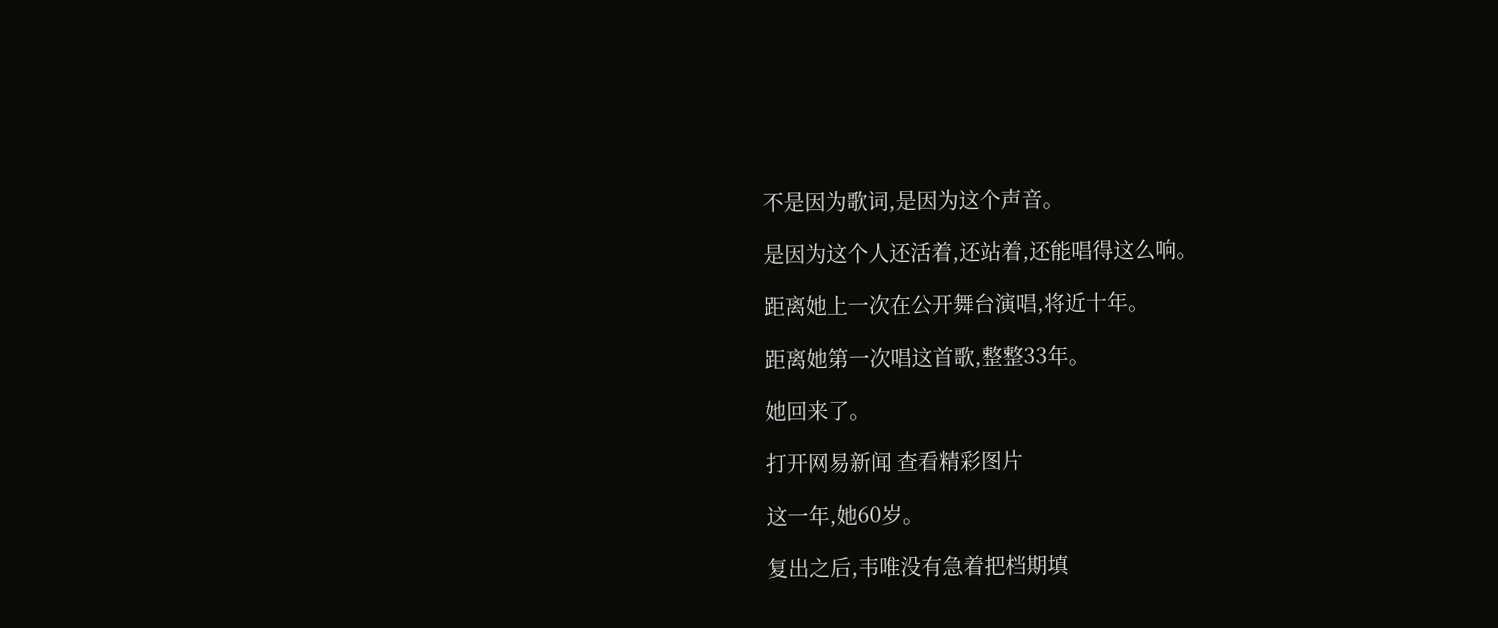不是因为歌词,是因为这个声音。

是因为这个人还活着,还站着,还能唱得这么响。

距离她上一次在公开舞台演唱,将近十年。

距离她第一次唱这首歌,整整33年。

她回来了。

打开网易新闻 查看精彩图片

这一年,她60岁。

复出之后,韦唯没有急着把档期填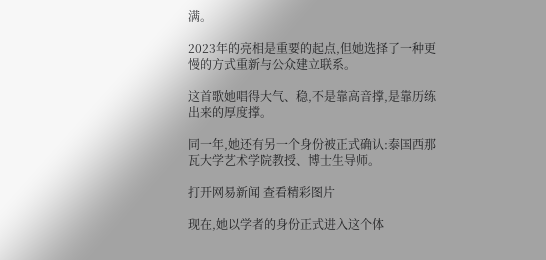满。

2023年的亮相是重要的起点,但她选择了一种更慢的方式重新与公众建立联系。

这首歌她唱得大气、稳,不是靠高音撑,是靠历练出来的厚度撑。

同一年,她还有另一个身份被正式确认:泰国西那瓦大学艺术学院教授、博士生导师。

打开网易新闻 查看精彩图片

现在,她以学者的身份正式进入这个体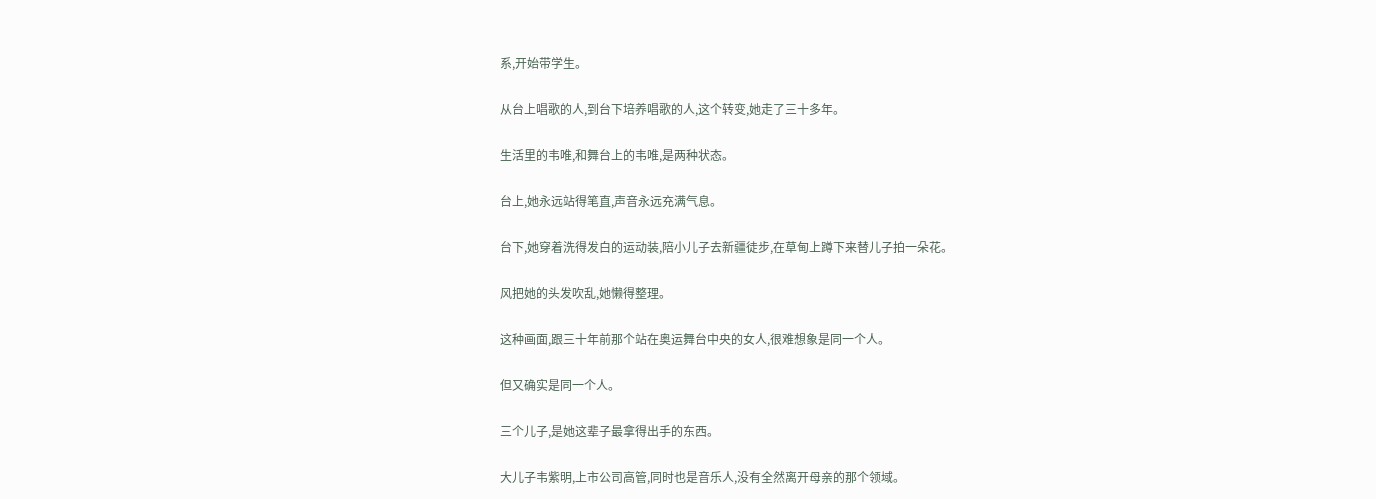系,开始带学生。

从台上唱歌的人,到台下培养唱歌的人,这个转变,她走了三十多年。

生活里的韦唯,和舞台上的韦唯,是两种状态。

台上,她永远站得笔直,声音永远充满气息。

台下,她穿着洗得发白的运动装,陪小儿子去新疆徒步,在草甸上蹲下来替儿子拍一朵花。

风把她的头发吹乱,她懒得整理。

这种画面,跟三十年前那个站在奥运舞台中央的女人,很难想象是同一个人。

但又确实是同一个人。

三个儿子,是她这辈子最拿得出手的东西。

大儿子韦紫明,上市公司高管,同时也是音乐人,没有全然离开母亲的那个领域。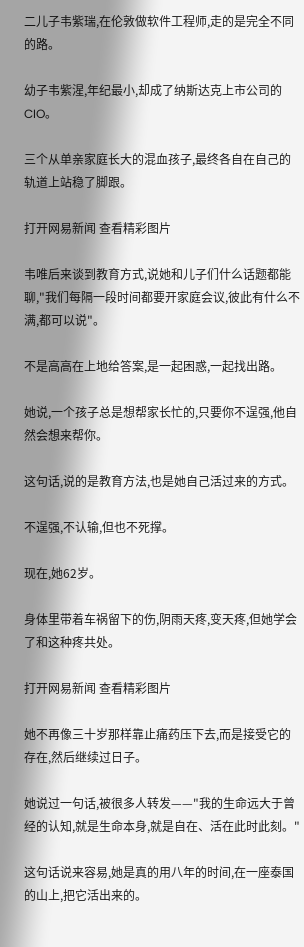二儿子韦紫瑞,在伦敦做软件工程师,走的是完全不同的路。

幼子韦紫湦,年纪最小,却成了纳斯达克上市公司的CIO。

三个从单亲家庭长大的混血孩子,最终各自在自己的轨道上站稳了脚跟。

打开网易新闻 查看精彩图片

韦唯后来谈到教育方式,说她和儿子们什么话题都能聊,"我们每隔一段时间都要开家庭会议,彼此有什么不满,都可以说"。

不是高高在上地给答案,是一起困惑,一起找出路。

她说,一个孩子总是想帮家长忙的,只要你不逞强,他自然会想来帮你。

这句话,说的是教育方法,也是她自己活过来的方式。

不逞强,不认输,但也不死撑。

现在,她62岁。

身体里带着车祸留下的伤,阴雨天疼,变天疼,但她学会了和这种疼共处。

打开网易新闻 查看精彩图片

她不再像三十岁那样靠止痛药压下去,而是接受它的存在,然后继续过日子。

她说过一句话,被很多人转发——"我的生命远大于曾经的认知,就是生命本身,就是自在、活在此时此刻。"

这句话说来容易,她是真的用八年的时间,在一座泰国的山上,把它活出来的。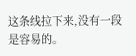这条线拉下来,没有一段是容易的。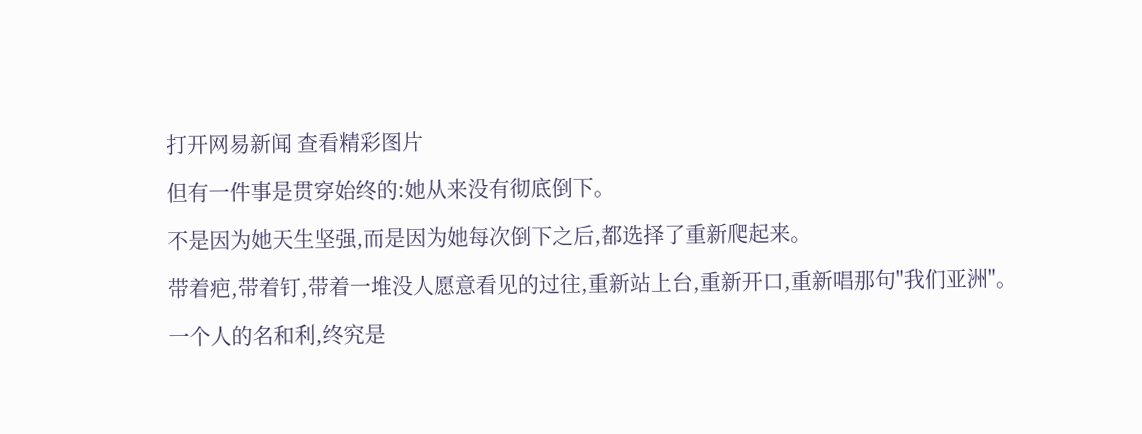打开网易新闻 查看精彩图片

但有一件事是贯穿始终的:她从来没有彻底倒下。

不是因为她天生坚强,而是因为她每次倒下之后,都选择了重新爬起来。

带着疤,带着钉,带着一堆没人愿意看见的过往,重新站上台,重新开口,重新唱那句"我们亚洲"。

一个人的名和利,终究是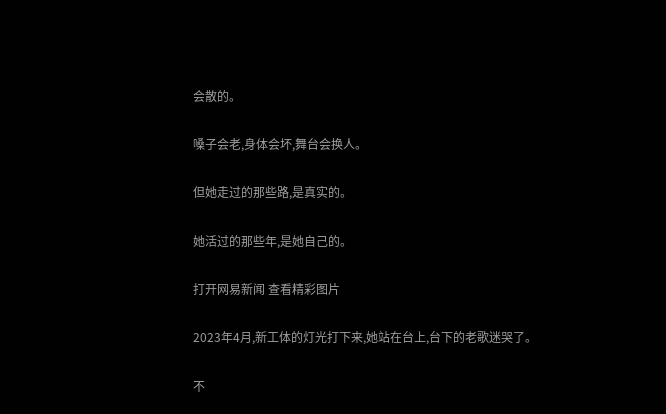会散的。

嗓子会老,身体会坏,舞台会换人。

但她走过的那些路,是真实的。

她活过的那些年,是她自己的。

打开网易新闻 查看精彩图片

2023年4月,新工体的灯光打下来,她站在台上,台下的老歌迷哭了。

不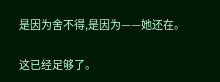是因为舍不得,是因为——她还在。

这已经足够了。